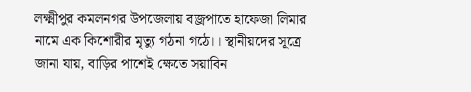লক্ষ্মীপুর কমলনগর উপজেলায় বজ্রপাতে হাফেজা লিমার নামে এক কিশোরীর মৃত্যু গঠনা গঠে।। স্থানীয়দের সূত্রে জানা যায়, বাড়ির পাশেই ক্ষেতে সয়াবিন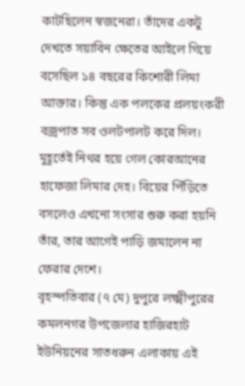কাটছিলেন স্বজনেরা। তাঁদের একটু দেখতে সয়াবিন ক্ষেতের আইলে গিয়ে বসেছিল ১৪ বছরের কিশোরী লিমা আক্তার। কিন্তু এক পলকের প্রলয়ংকরী বজ্রপাত সব ওলটপালট করে দিল। মুহূর্তেই নিথর হয়ে গেল কোরআনের হাফেজা লিমার দেহ। বিয়ের পিঁড়িতে বসলেও এখনো সংসার শুরু করা হয়নি তাঁর, তার আগেই পাড়ি জমালেন না ফেরার দেশে।
বৃহস্পতিবার (৭ মে) দুপুরে লক্ষ্মীপুরের কমলনগর উপজেলার হাজিরহাট ইউনিয়নের সাতধরুন এলাকায় এই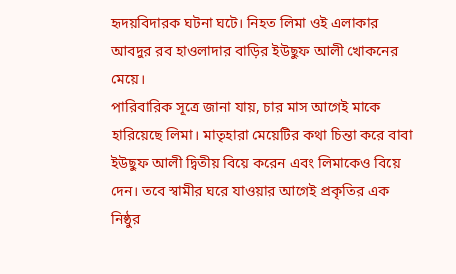হৃদয়বিদারক ঘটনা ঘটে। নিহত লিমা ওই এলাকার আবদুর রব হাওলাদার বাড়ির ইউছুফ আলী খোকনের মেয়ে।
পারিবারিক সূত্রে জানা যায়, চার মাস আগেই মাকে হারিয়েছে লিমা। মাতৃহারা মেয়েটির কথা চিন্তা করে বাবা ইউছুফ আলী দ্বিতীয় বিয়ে করেন এবং লিমাকেও বিয়ে দেন। তবে স্বামীর ঘরে যাওয়ার আগেই প্রকৃতির এক নিষ্ঠুর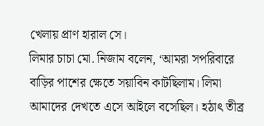খেলায় প্রাণ হারাল সে।
লিমার চাচা মো. নিজাম বলেন, ‘আমরা সপরিবারে বাড়ির পাশের ক্ষেতে সয়াবিন কাটছিলাম। লিমা আমাদের দেখতে এসে আইলে বসেছিল। হঠাৎ তীব্র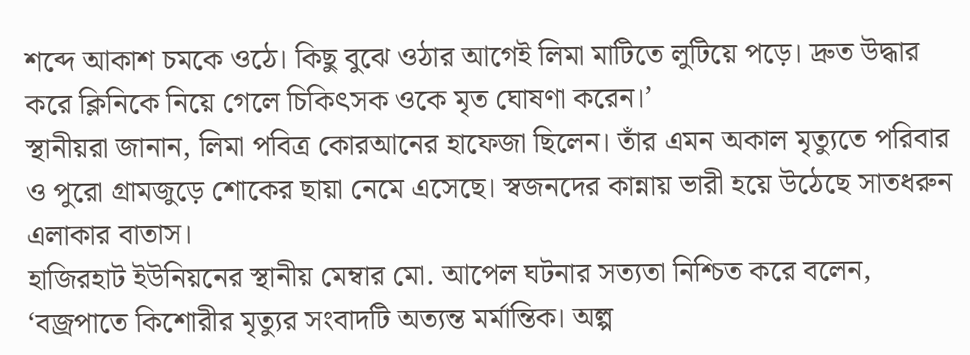শব্দে আকাশ চমকে ওঠে। কিছু বুঝে ওঠার আগেই লিমা মাটিতে লুটিয়ে পড়ে। দ্রুত উদ্ধার করে ক্লিনিকে নিয়ে গেলে চিকিৎসক ওকে মৃত ঘোষণা করেন।’
স্থানীয়রা জানান, লিমা পবিত্র কোরআনের হাফেজা ছিলেন। তাঁর এমন অকাল মৃত্যুতে পরিবার ও পুরো গ্রামজুড়ে শোকের ছায়া নেমে এসেছে। স্বজনদের কান্নায় ভারী হয়ে উঠেছে সাতধরুন এলাকার বাতাস।
হাজিরহাট ইউনিয়নের স্থানীয় মেম্বার মো. আপেল ঘটনার সত্যতা নিশ্চিত করে বলেন, ‘বজ্রপাতে কিশোরীর মৃত্যুর সংবাদটি অত্যন্ত মর্মান্তিক। অল্প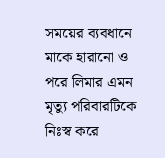সময়ের ব্যবধানে মাকে হারানো ও পরে লিমার এমন মৃত্যু পরিবারটিকে নিঃস্ব করে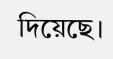দিয়েছে।